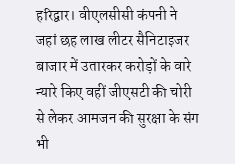हरिद्वार। वीएलसीसी कंपनी ने जहां छह लाख लीटर सैनिटाइजर बाजार में उतारकर करोड़ों के वारे न्यारे किए वहीं जीएसटी की चोरी से लेकर आमजन की सुरक्षा के संग भी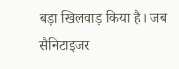बड़ा खिलवाड़ किया है। जब सैनिटाइजर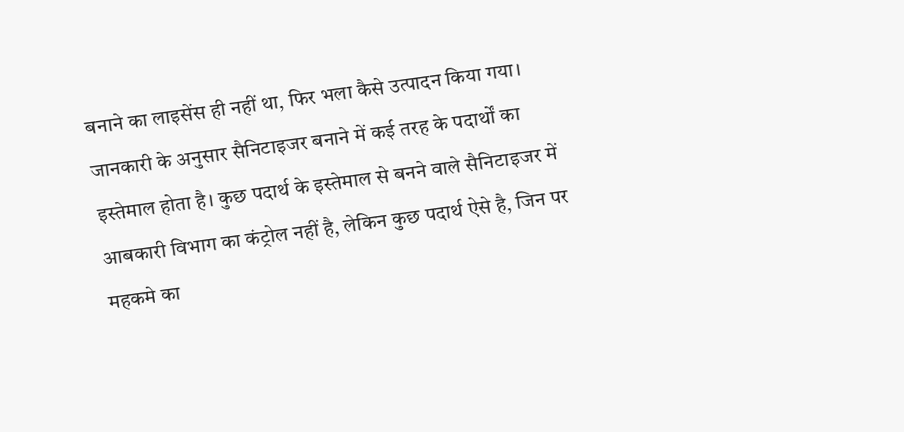बनाने का लाइसेंस ही नहीं था, फिर भला कैसे उत्पादन किया गया।
जानकारी के अनुसार सैनिटाइजर बनाने में कई तरह के पदार्थों का इस्तेमाल होता है। कुछ पदार्थ के इस्तेमाल से बनने वाले सैनिटाइजर में आबकारी विभाग का कंट्रोल नहीं है, लेकिन कुछ पदार्थ ऐसे है, जिन पर महकमे का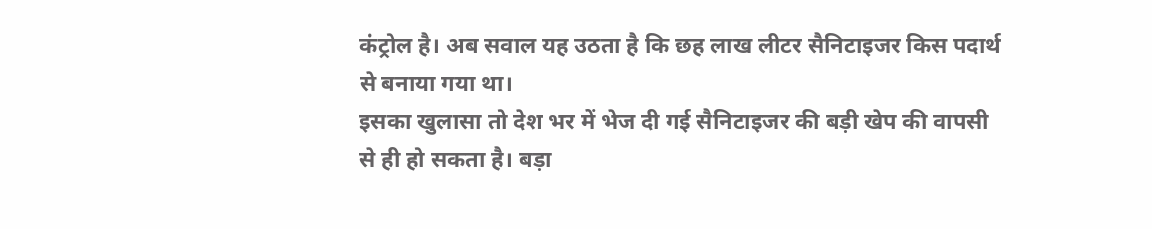कंट्रोल है। अब सवाल यह उठता है कि छह लाख लीटर सैनिटाइजर किस पदार्थ से बनाया गया था।
इसका खुलासा तो देश भर में भेज दी गई सैनिटाइजर की बड़ी खेप की वापसी से ही हो सकता है। बड़ा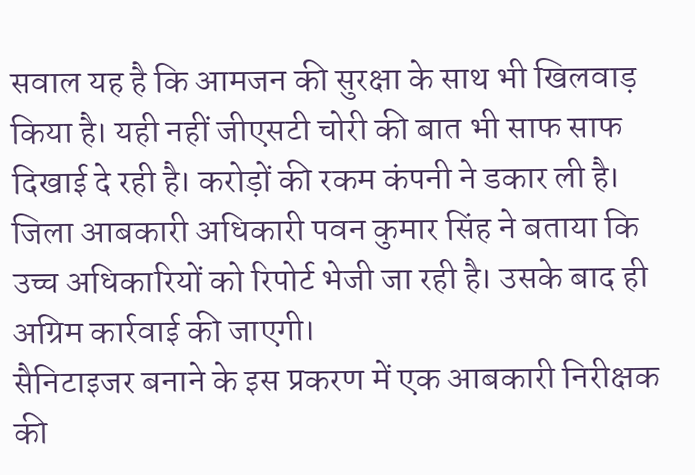सवाल यह है कि आमजन की सुरक्षा के साथ भी खिलवाड़ किया है। यही नहीं जीएसटी चोरी की बात भी साफ साफ दिखाई दे रही है। करोड़ों की रकम कंपनी ने डकार ली है। जिला आबकारी अधिकारी पवन कुमार सिंह ने बताया कि उच्च अधिकारियों को रिपोर्ट भेजी जा रही है। उसके बाद ही अग्रिम कार्रवाई की जाएगी।
सैनिटाइजर बनाने के इस प्रकरण में एक आबकारी निरीक्षक की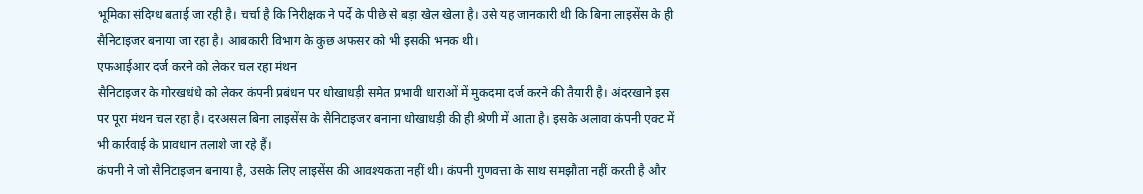भूमिका संदिग्ध बताई जा रही है। चर्चा है कि निरीक्षक ने पर्दे के पीछे से बड़ा खेल खेला है। उसे यह जानकारी थी कि बिना लाइसेंस के ही सैनिटाइजर बनाया जा रहा है। आबकारी विभाग के कुछ अफसर को भी इसकी भनक थी।
एफआईआर दर्ज करने को लेकर चल रहा मंथन
सैनिटाइजर के गोरखधंधे को लेकर कंपनी प्रबंधन पर धोखाधड़ी समेत प्रभावी धाराओं में मुकदमा दर्ज करने की तैयारी है। अंदरखाने इस पर पूरा मंथन चल रहा है। दरअसल बिना लाइसेंस के सैनिटाइजर बनाना धोखाधड़ी की ही श्रेणी में आता है। इसके अलावा कंपनी एक्ट में भी कार्रवाई के प्रावधान तलाशे जा रहे हैं।
कंपनी ने जो सैनिटाइजन बनाया है, उसके लिए लाइसेंस की आवश्यकता नहीं थी। कंपनी गुणवत्ता के साथ समझौता नहीं करती है और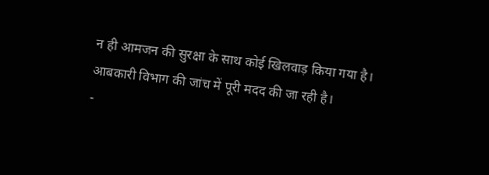न ही आमजन की सुरक्षा के साथ कोई खिलवाड़ किया गया है। आबकारी विभाग की जांच में पूरी मदद की जा रही है।
-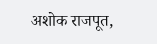अशोक राजपूत,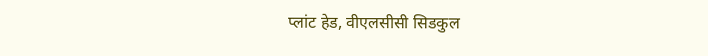प्लांट हेड, वीएलसीसी सिडकुल